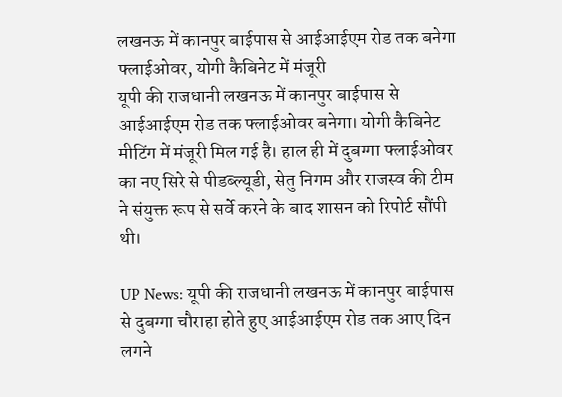लखनऊ में कानपुर बाईपास से आईआईएम रोड तक बनेगा फ्लाईओवर, योगी कैबिनेट में मंजूरी
यूपी की राजधानी लखनऊ में कानपुर बाईपास से आईआईएम रोड तक फ्लाईओवर बनेगा। योगी कैबिनेट मीटिंग में मंजूरी मिल गई है। हाल ही में दुबग्गा फ्लाईओवर का नए सिरे से पीडब्ल्यूडी, सेतु निगम और राजस्व की टीम ने संयुक्त रूप से सर्वे करने के बाद शासन को रिपोर्ट सौंपी थी।

UP News: यूपी की राजधानी लखनऊ में कानपुर बाईपास से दुबग्गा चौराहा होते हुए आईआईएम रोड तक आए दिन लगने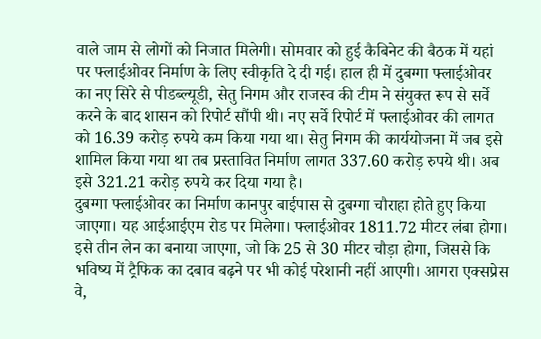वाले जाम से लोगों को निजात मिलेगी। सोमवार को हुई कैबिनेट की बैठक में यहां पर फ्लाईओवर निर्माण के लिए स्वीकृति दे दी गई। हाल ही में दुबग्गा फ्लाईओवर का नए सिरे से पीडब्ल्यूडी, सेतु निगम और राजस्व की टीम ने संयुक्त रूप से सर्वे करने के बाद शासन को रिपोर्ट सौंपी थी। नए सर्वे रिपोर्ट में फ्लाईओवर की लागत को 16.39 करोड़ रुपये कम किया गया था। सेतु निगम की कार्ययोजना में जब इसे शामिल किया गया था तब प्रस्तावित निर्माण लागत 337.60 करोड़ रुपये थी। अब इसे 321.21 करोड़ रुपये कर दिया गया है।
दुबग्गा फ्लाईओवर का निर्माण कानपुर बाईपास से दुबग्गा चौराहा होते हुए किया जाएगा। यह आईआईएम रोड पर मिलेगा। फ्लाईओवर 1811.72 मीटर लंबा होगा। इसे तीन लेन का बनाया जाएगा, जो कि 25 से 30 मीटर चौड़ा होगा, जिससे कि भविष्य में ट्रैफिक का दबाव बढ़ने पर भी कोई परेशानी नहीं आएगी। आगरा एक्सप्रेस वे,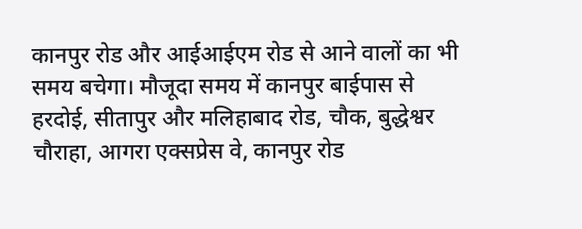कानपुर रोड और आईआईएम रोड से आने वालों का भी समय बचेगा। मौजूदा समय में कानपुर बाईपास से हरदोई, सीतापुर और मलिहाबाद रोड, चौक, बुद्धेश्वर चौराहा, आगरा एक्सप्रेस वे, कानपुर रोड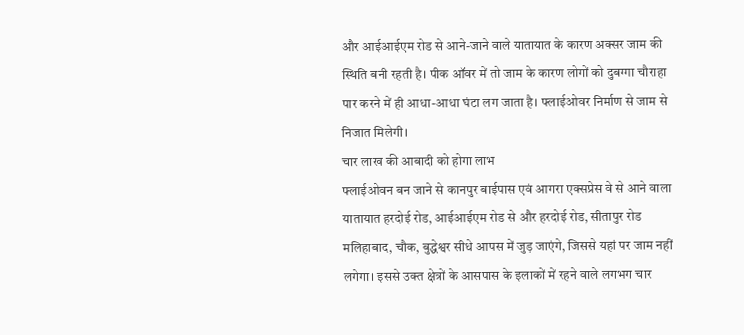और आईआईएम रोड से आने-जाने वाले यातायात के कारण अक्सर जाम की स्थिति बनी रहती है। पीक ऑवर में तो जाम के कारण लोगों को दुबग्गा चौराहा पार करने में ही आधा-आधा घंटा लग जाता है। फ्लाईओवर निर्माण से जाम से निजात मिलेगी।
चार लाख की आबादी को होगा लाभ
फ्लाईओवन बन जाने से कानपुर बाईपास एवं आगरा एक्सप्रेस वे से आने वाला यातायात हरदोई रोड, आईआईएम रोड से और हरदोई रोड, सीतापुर रोड मलिहाबाद, चौक, बुद्धेश्वर सीधे आपस में जुड़ जाएंगे, जिससे यहां पर जाम नहीं लगेगा। इससे उक्त क्षेत्रों के आसपास के इलाकों में रहने वाले लगभग चार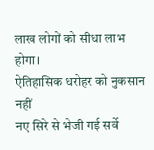लाख लोगों को सीधा लाभ होगा।
ऐतिहासिक धरोहर को नुकसान नहीं
नए सिरे से भेजी गई सर्वे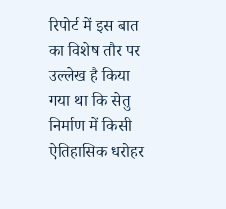रिपोर्ट में इस बात का विशेष तौर पर उल्लेख है किया गया था कि सेतु निर्माण में किसी ऐतिहासिक धरोहर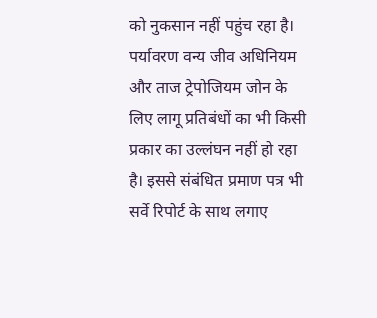को नुकसान नहीं पहुंच रहा है। पर्यावरण वन्य जीव अधिनियम और ताज ट्रेपोजियम जोन के लिए लागू प्रतिबंधों का भी किसी प्रकार का उल्लंघन नहीं हो रहा है। इससे संबंधित प्रमाण पत्र भी सर्वे रिपोर्ट के साथ लगाए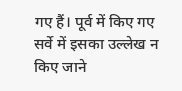गए हैं। पूर्व में किए गए सर्वे में इसका उल्लेख न किए जाने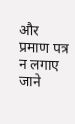और प्रमाण पत्र न लगाए जाने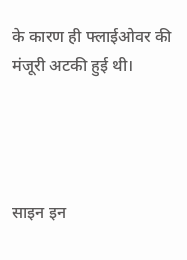के कारण ही फ्लाईओवर की मंजूरी अटकी हुई थी।




साइन इन